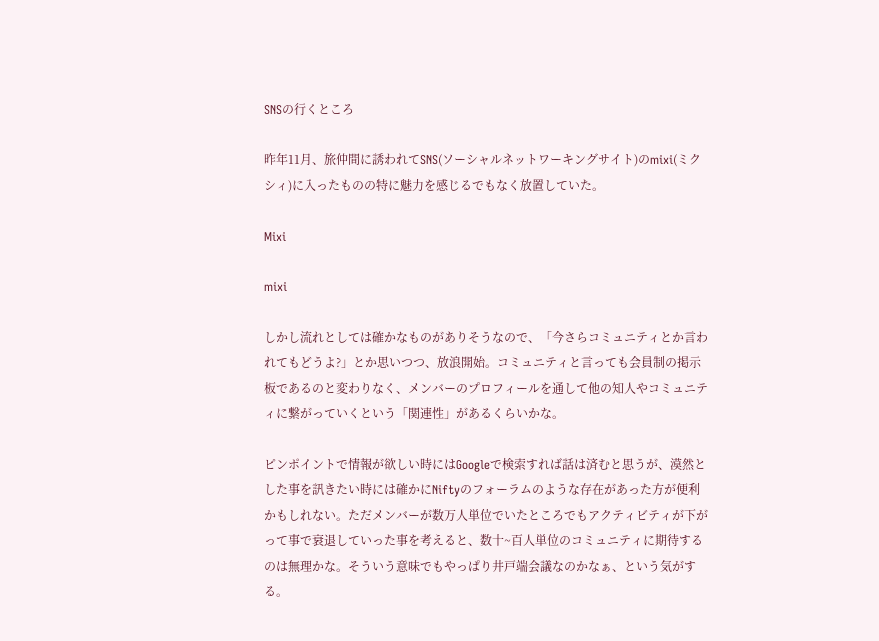SNSの行くところ

昨年11月、旅仲間に誘われてSNS(ソーシャルネットワーキングサイト)のmixi(ミクシィ)に入ったものの特に魅力を感じるでもなく放置していた。

Mixi

mixi

しかし流れとしては確かなものがありそうなので、「今さらコミュニティとか言われてもどうよ?」とか思いつつ、放浪開始。コミュニティと言っても会員制の掲示板であるのと変わりなく、メンバーのプロフィールを通して他の知人やコミュニティに繋がっていくという「関連性」があるくらいかな。

ピンポイントで情報が欲しい時にはGoogleで検索すれば話は済むと思うが、漠然とした事を訊きたい時には確かにNiftyのフォーラムのような存在があった方が便利かもしれない。ただメンバーが数万人単位でいたところでもアクティビティが下がって事で衰退していった事を考えると、数十~百人単位のコミュニティに期待するのは無理かな。そういう意味でもやっぱり井戸端会議なのかなぁ、という気がする。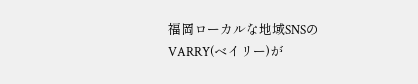福岡ローカルな地域SNSのVARRY(ベイリー)が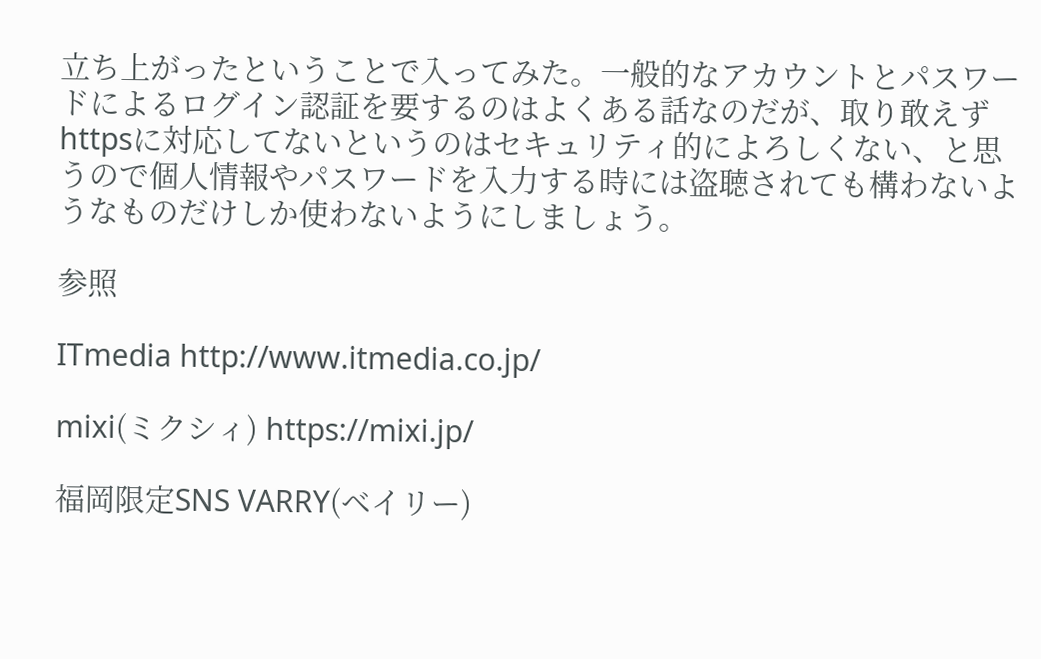立ち上がったということで入ってみた。一般的なアカウントとパスワードによるログイン認証を要するのはよくある話なのだが、取り敢えずhttpsに対応してないというのはセキュリティ的によろしくない、と思うので個人情報やパスワードを入力する時には盗聴されても構わないようなものだけしか使わないようにしましょう。

参照

ITmedia http://www.itmedia.co.jp/

mixi(ミクシィ) https://mixi.jp/

福岡限定SNS VARRY(ベイリー)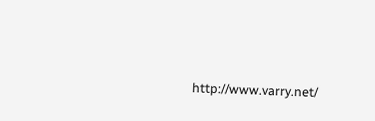http://www.varry.net/